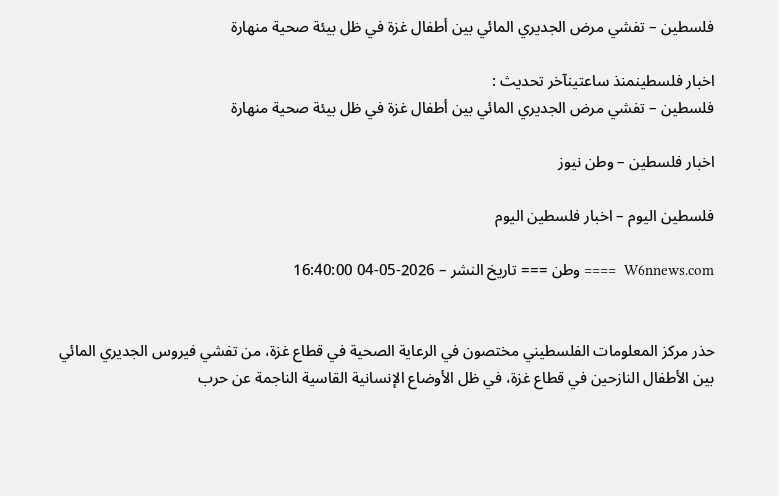فلسطين – تفشي مرض الجديري المائي بين أطفال غزة في ظل بيئة صحية منهارة

اخبار فلسطينمنذ ساعتينآخر تحديث :
فلسطين – تفشي مرض الجديري المائي بين أطفال غزة في ظل بيئة صحية منهارة

اخبار فلسطين – وطن نيوز

فلسطين اليوم – اخبار فلسطين اليوم

W6nnews.com  ==== وطن === تاريخ النشر – 2026-05-04 16:40:00


حذر مركز المعلومات الفلسطيني مختصون في الرعاية الصحية في قطاع غزة، من تفشي فيروس الجديري المائي بين الأطفال النازحين في قطاع غزة، في ظل الأوضاع الإنسانية القاسية الناجمة عن حرب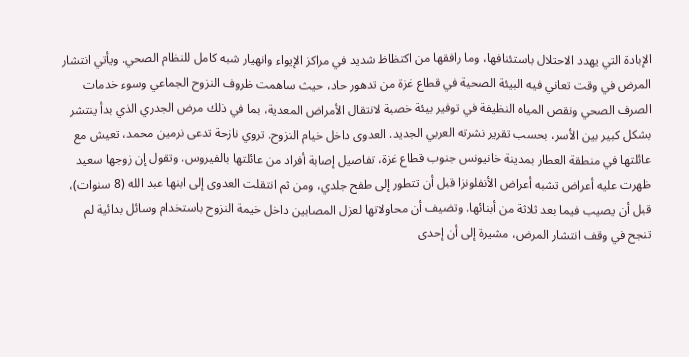الإبادة التي يهدد الاحتلال باستئنافها، وما رافقها من اكتظاظ شديد في مراكز الإيواء وانهيار شبه كامل للنظام الصحي. ويأتي انتشار المرض في وقت تعاني فيه البيئة الصحية في قطاع غزة من تدهور حاد، حيث ساهمت ظروف النزوح الجماعي وسوء خدمات الصرف الصحي ونقص المياه النظيفة في توفير بيئة خصبة لانتقال الأمراض المعدية، بما في ذلك مرض الجدري الذي بدأ ينتشر بشكل كبير بين الأسر، بحسب تقرير نشرته العربي الجديد. العدوى داخل خيام النزوح. تروي نازحة تدعى نرمين محمد، تعيش مع عائلتها في منطقة العطار بمدينة خانيونس جنوب قطاع غزة، تفاصيل إصابة أفراد من عائلتها بالفيروس. وتقول إن زوجها سعيد ظهرت عليه أعراض تشبه أعراض الأنفلونزا قبل أن تتطور إلى طفح جلدي، ومن ثم انتقلت العدوى إلى ابنها عبد الله (8 سنوات)، قبل أن يصيب فيما بعد ثلاثة من أبنائها. وتضيف أن محاولاتها لعزل المصابين داخل خيمة النزوح باستخدام وسائل بدائية لم تنجح في وقف انتشار المرض، مشيرة إلى أن إحدى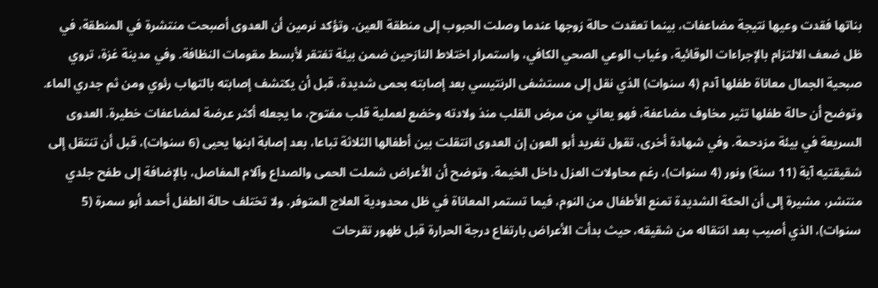بناتها فقدت وعيها نتيجة مضاعفات، بينما تعقدت حالة زوجها عندما وصلت الحبوب إلى منطقة العين. وتؤكد نرمين أن العدوى أصبحت منتشرة في المنطقة، في ظل ضعف الالتزام بالإجراءات الوقائية، وغياب الوعي الصحي الكافي، واستمرار اختلاط النازحين ضمن بيئة تفتقر لأبسط مقومات النظافة. وفي مدينة غزة، تروي صبحية الجمال معاناة طفلها آدم (4 سنوات) الذي نقل إلى مستشفى الرنتيسي بعد إصابته بحمى شديدة، قبل أن يكتشف إصابته بالتهاب رئوي ومن ثم جدري الماء. وتوضح أن حالة طفلها تثير مخاوف مضاعفة، فهو يعاني من مرض القلب منذ ولادته وخضع لعملية قلب مفتوح، ما يجعله أكثر عرضة لمضاعفات خطيرة. العدوى السريعة في بيئة مزدحمة. وفي شهادة أخرى، تقول تغريد أبو العون إن العدوى انتقلت بين أطفالها الثلاثة تباعا، بعد إصابة ابنها يحيى (6 سنوات)، قبل أن تنتقل إلى شقيقتيه آية (11 سنة) ونور (4 سنوات)، رغم محاولات العزل داخل الخيمة. وتوضح أن الأعراض شملت الحمى والصداع وآلام المفاصل، بالإضافة إلى طفح جلدي منتشر، مشيرة إلى أن الحكة الشديدة تمنع الأطفال من النوم، فيما تستمر المعاناة في ظل محدودية العلاج المتوفر. ولا تختلف حالة الطفل أحمد أبو سمرة (5 سنوات)، الذي أصيب بعد انتقاله من شقيقه، حيث بدأت الأعراض بارتفاع درجة الحرارة قبل ظهور تقرحات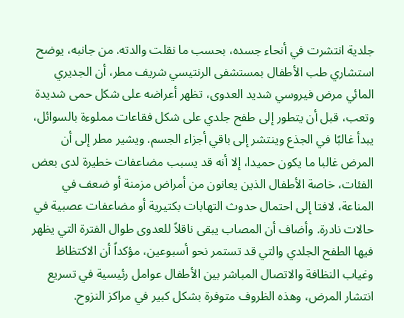جلدية انتشرت في أنحاء جسده، بحسب ما نقلت والدته. من جانبه، يوضح استشاري طب الأطفال بمستشفى الرنتيسي شريف مطر، أن الجديري المائي مرض فيروسي شديد العدوى، تظهر أعراضه على شكل حمى شديدة وتعب، قبل أن يتطور إلى طفح جلدي على شكل فقاعات مملوءة بالسوائل، يبدأ غالبًا في الجذع وينتشر إلى باقي أجزاء الجسم. ويشير مطر إلى أن المرض غالبا ما يكون حميدا، إلا أنه قد يسبب مضاعفات خطيرة لدى بعض الفئات، خاصة الأطفال الذين يعانون من أمراض مزمنة أو ضعف في المناعة، لافتا إلى احتمال حدوث التهابات بكتيرية أو مضاعفات عصبية في حالات نادرة. وأضاف أن المصاب يبقى ناقلاً للعدوى طوال الفترة التي يظهر فيها الطفح الجلدي والتي قد تستمر نحو أسبوعين، مؤكداً أن الاكتظاظ وغياب النظافة والاتصال المباشر بين الأطفال عوامل رئيسية في تسريع انتشار المرض، وهذه الظروف متوفرة بشكل كبير في مراكز النزوح.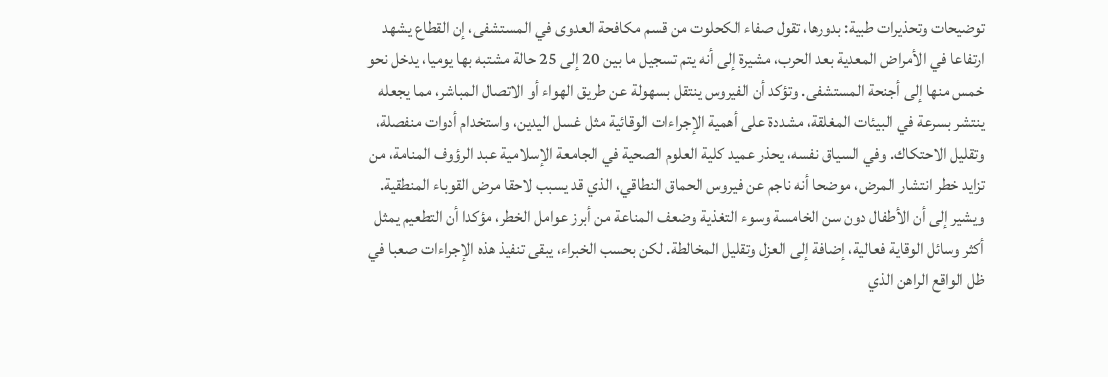توضيحات وتحذيرات طبية: بدورها، تقول صفاء الكحلوت من قسم مكافحة العدوى في المستشفى، إن القطاع يشهد ارتفاعا في الأمراض المعدية بعد الحرب، مشيرة إلى أنه يتم تسجيل ما بين 20 إلى 25 حالة مشتبه بها يوميا، يدخل نحو خمس منها إلى أجنحة المستشفى. وتؤكد أن الفيروس ينتقل بسهولة عن طريق الهواء أو الاتصال المباشر، مما يجعله ينتشر بسرعة في البيئات المغلقة، مشددة على أهمية الإجراءات الوقائية مثل غسل اليدين، واستخدام أدوات منفصلة، وتقليل الاحتكاك. وفي السياق نفسه، يحذر عميد كلية العلوم الصحية في الجامعة الإسلامية عبد الرؤوف المنامة، من تزايد خطر انتشار المرض، موضحا أنه ناجم عن فيروس الحماق النطاقي، الذي قد يسبب لاحقا مرض القوباء المنطقية. ويشير إلى أن الأطفال دون سن الخامسة وسوء التغذية وضعف المناعة من أبرز عوامل الخطر، مؤكدا أن التطعيم يمثل أكثر وسائل الوقاية فعالية، إضافة إلى العزل وتقليل المخالطة. لكن بحسب الخبراء، يبقى تنفيذ هذه الإجراءات صعبا في ظل الواقع الراهن الذي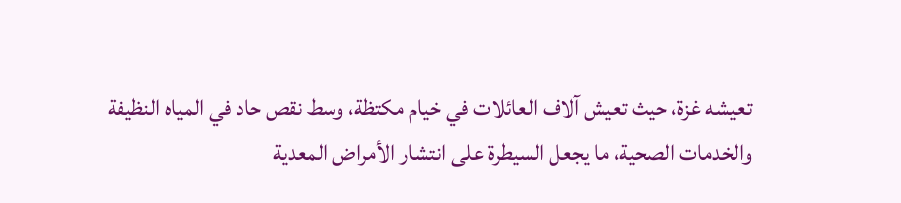تعيشه غزة، حيث تعيش آلاف العائلات في خيام مكتظة، وسط نقص حاد في المياه النظيفة والخدمات الصحية، ما يجعل السيطرة على انتشار الأمراض المعدية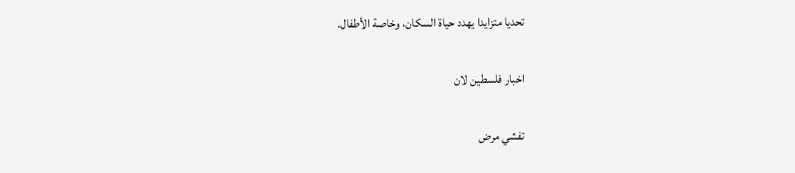تحديا متزايدا يهدد حياة السكان، وخاصة الأطفال.

اخبار فلسطين لان

تفشي مرض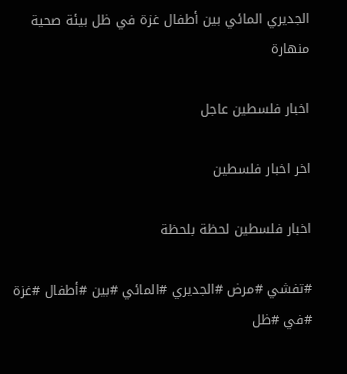الجديري المائي بين أطفال غزة في ظل بيئة صحية منهارة

اخبار فلسطين عاجل

اخر اخبار فلسطين

اخبار فلسطين لحظة بلحظة

#تفشي #مرض #الجديري #المائي #بين #أطفال #غزة #في #ظل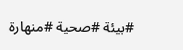#بيئة #صحية #منهارة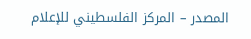المصدر – المركز الفلسطيني للإعلام